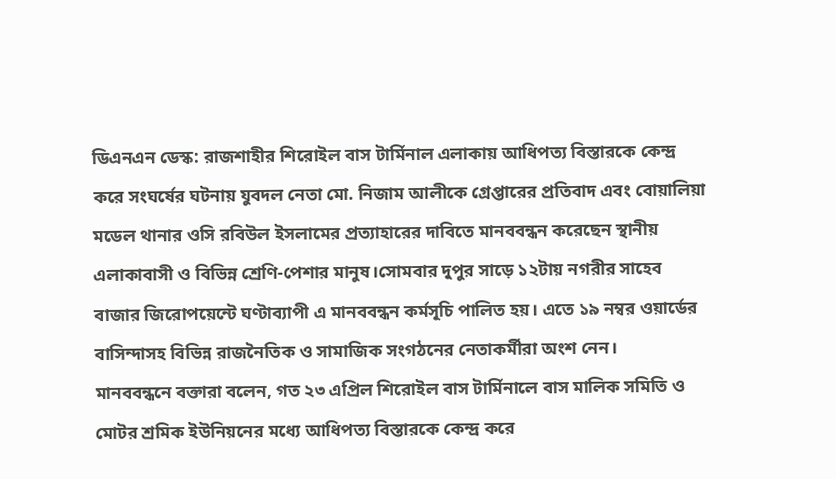ডিএনএন ডেস্ক: রাজশাহীর শিরোইল বাস টার্মিনাল এলাকায় আধিপত্য বিস্তারকে কেন্দ্র করে সংঘর্ষের ঘটনায় যুবদল নেতা মো. নিজাম আলীকে গ্রেপ্তারের প্রতিবাদ এবং বোয়ালিয়া মডেল থানার ওসি রবিউল ইসলামের প্রত্যাহারের দাবিতে মানববন্ধন করেছেন স্থানীয় এলাকাবাসী ও বিভিন্ন শ্রেণি-পেশার মানুষ।সোমবার দুপুর সাড়ে ১২টায় নগরীর সাহেব বাজার জিরোপয়েন্টে ঘণ্টাব্যাপী এ মানববন্ধন কর্মসূচি পালিত হয়। এতে ১৯ নম্বর ওয়ার্ডের বাসিন্দাসহ বিভিন্ন রাজনৈতিক ও সামাজিক সংগঠনের নেতাকর্মীরা অংশ নেন।
মানববন্ধনে বক্তারা বলেন, গত ২৩ এপ্রিল শিরোইল বাস টার্মিনালে বাস মালিক সমিতি ও মোটর শ্রমিক ইউনিয়নের মধ্যে আধিপত্য বিস্তারকে কেন্দ্র করে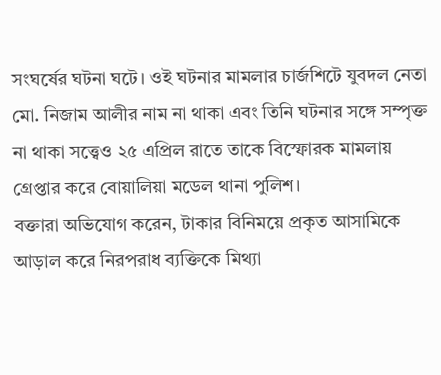সংঘর্ষের ঘটনা ঘটে। ওই ঘটনার মামলার চার্জশিটে যুবদল নেতা মো. নিজাম আলীর নাম না থাকা এবং তিনি ঘটনার সঙ্গে সম্পৃক্ত না থাকা সত্ত্বেও ২৫ এপ্রিল রাতে তাকে বিস্ফোরক মামলায় গ্রেপ্তার করে বোয়ালিয়া মডেল থানা পুলিশ।
বক্তারা অভিযোগ করেন, টাকার বিনিময়ে প্রকৃত আসামিকে আড়াল করে নিরপরাধ ব্যক্তিকে মিথ্যা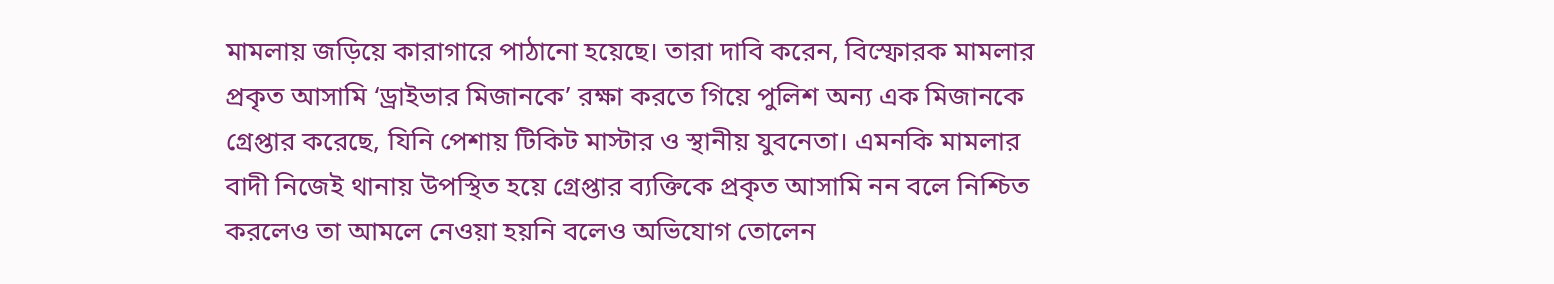মামলায় জড়িয়ে কারাগারে পাঠানো হয়েছে। তারা দাবি করেন, বিস্ফোরক মামলার প্রকৃত আসামি ‘ড্রাইভার মিজানকে’ রক্ষা করতে গিয়ে পুলিশ অন্য এক মিজানকে গ্রেপ্তার করেছে, যিনি পেশায় টিকিট মাস্টার ও স্থানীয় যুবনেতা। এমনকি মামলার বাদী নিজেই থানায় উপস্থিত হয়ে গ্রেপ্তার ব্যক্তিকে প্রকৃত আসামি নন বলে নিশ্চিত করলেও তা আমলে নেওয়া হয়নি বলেও অভিযোগ তোলেন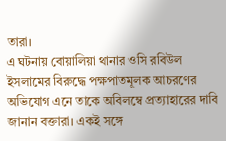তারা।
এ ঘটনায় বোয়ালিয়া থানার ওসি রবিউল ইসলামের বিরুদ্ধে পক্ষপাতমূলক আচরণের অভিযোগ এনে তাকে অবিলম্বে প্রত্যাহারের দাবি জানান বক্তারা। একই সঙ্গে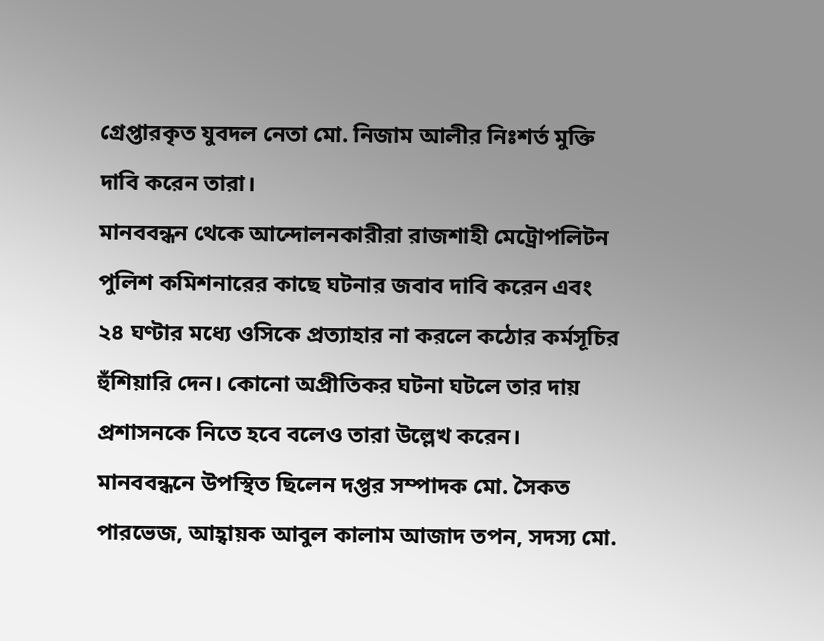গ্রেপ্তারকৃত যুবদল নেতা মো. নিজাম আলীর নিঃশর্ত মুক্তি দাবি করেন তারা।
মানববন্ধন থেকে আন্দোলনকারীরা রাজশাহী মেট্রোপলিটন পুলিশ কমিশনারের কাছে ঘটনার জবাব দাবি করেন এবং ২৪ ঘণ্টার মধ্যে ওসিকে প্রত্যাহার না করলে কঠোর কর্মসূচির হুঁশিয়ারি দেন। কোনো অপ্রীতিকর ঘটনা ঘটলে তার দায় প্রশাসনকে নিতে হবে বলেও তারা উল্লেখ করেন।
মানববন্ধনে উপস্থিত ছিলেন দপ্তর সম্পাদক মো. সৈকত পারভেজ, আহ্বায়ক আবুল কালাম আজাদ তপন, সদস্য মো.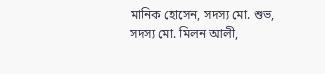মানিক হোসেন, সদস্য মো. শুভ, সদস্য মো. মিলন আলী,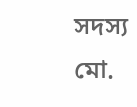সদস্য মো.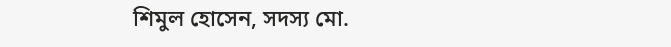শিমুল হোসেন, সদস্য মো.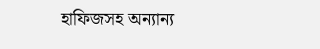হাফিজসহ অন্যান্য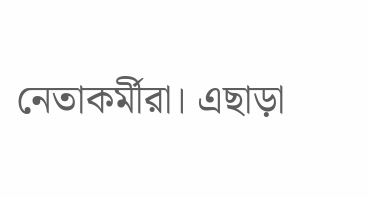নেতাকর্মীরা। এছাড়া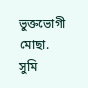ভুক্তভোগী মোছা. সুমি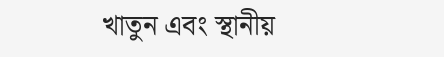খাতুন এবং স্থানীয়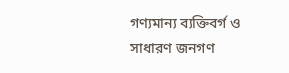গণ্যমান্য ব্যক্তিবর্গ ও সাধারণ জনগণ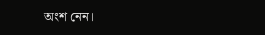অংশ নেন।